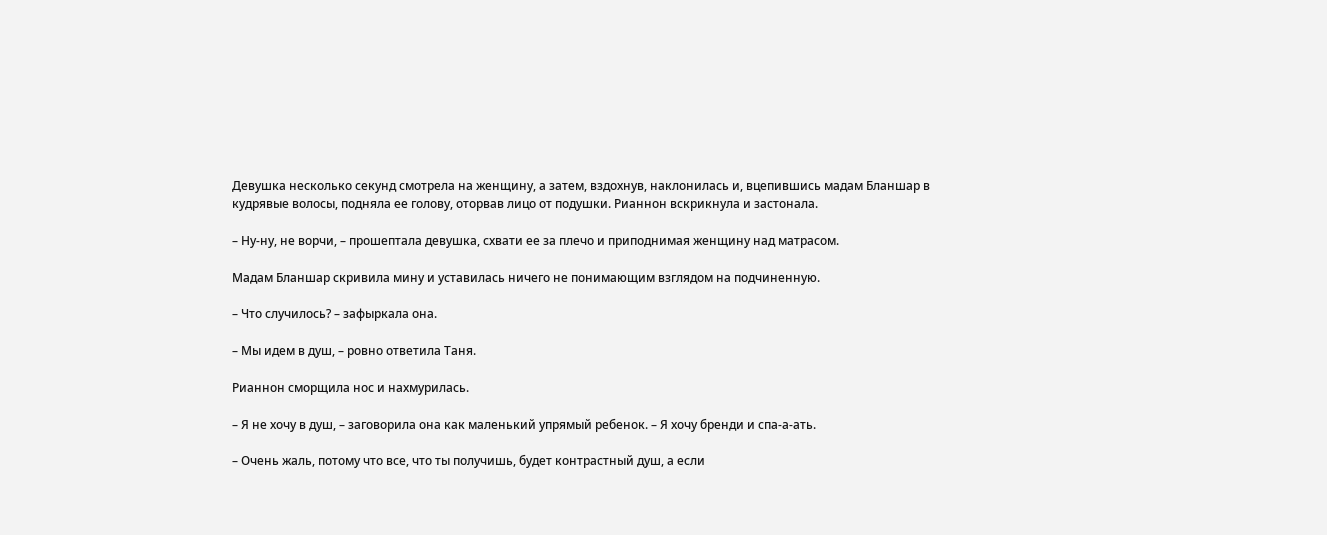Девушка несколько секунд смотрела на женщину, а затем, вздохнув, наклонилась и, вцепившись мадам Бланшар в кудрявые волосы, подняла ее голову, оторвав лицо от подушки. Рианнон вскрикнула и застонала.

– Ну-ну, не ворчи, – прошептала девушка, схвати ее за плечо и приподнимая женщину над матрасом.

Мадам Бланшар скривила мину и уставилась ничего не понимающим взглядом на подчиненную.

– Что случилось? – зафыркала она.

– Мы идем в душ, – ровно ответила Таня.

Рианнон сморщила нос и нахмурилась.

– Я не хочу в душ, – заговорила она как маленький упрямый ребенок. – Я хочу бренди и спа-а-ать.

– Очень жаль, потому что все, что ты получишь, будет контрастный душ, а если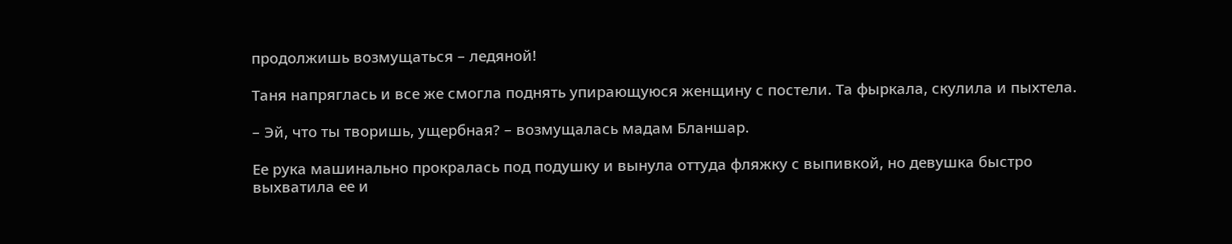продолжишь возмущаться – ледяной!

Таня напряглась и все же смогла поднять упирающуюся женщину с постели. Та фыркала, скулила и пыхтела.

– Эй, что ты творишь, ущербная? – возмущалась мадам Бланшар.

Ее рука машинально прокралась под подушку и вынула оттуда фляжку с выпивкой, но девушка быстро выхватила ее и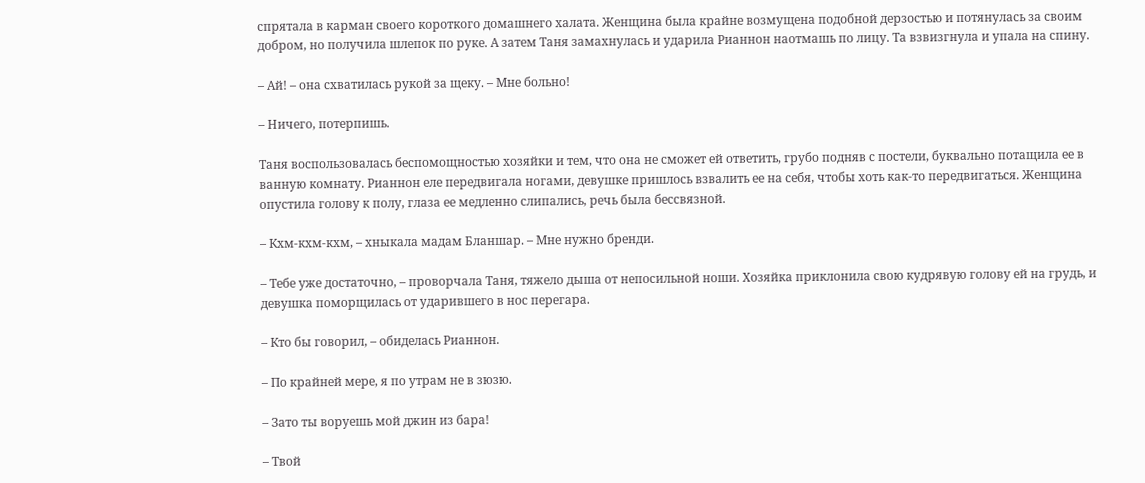спрятала в карман своего короткого домашнего халата. Женщина была крайне возмущена подобной дерзостью и потянулась за своим добром, но получила шлепок по руке. А затем Таня замахнулась и ударила Рианнон наотмашь по лицу. Та взвизгнула и упала на спину.

– Ай! – она схватилась рукой за щеку. – Мне больно!

– Ничего, потерпишь.

Таня воспользовалась беспомощностью хозяйки и тем, что она не сможет ей ответить, грубо подняв с постели, буквально потащила ее в ванную комнату. Рианнон еле передвигала ногами, девушке пришлось взвалить ее на себя, чтобы хоть как-то передвигаться. Женщина опустила голову к полу, глаза ее медленно слипались, речь была бессвязной.

– Кхм-кхм-кхм, – хныкала мадам Бланшар. – Мне нужно бренди.

– Тебе уже достаточно, – проворчала Таня, тяжело дыша от непосильной ноши. Хозяйка приклонила свою кудрявую голову ей на грудь, и девушка поморщилась от ударившего в нос перегара.

– Кто бы говорил, – обиделась Рианнон.

– По крайней мере, я по утрам не в зюзю.

– Зато ты воруешь мой джин из бара!

– Твой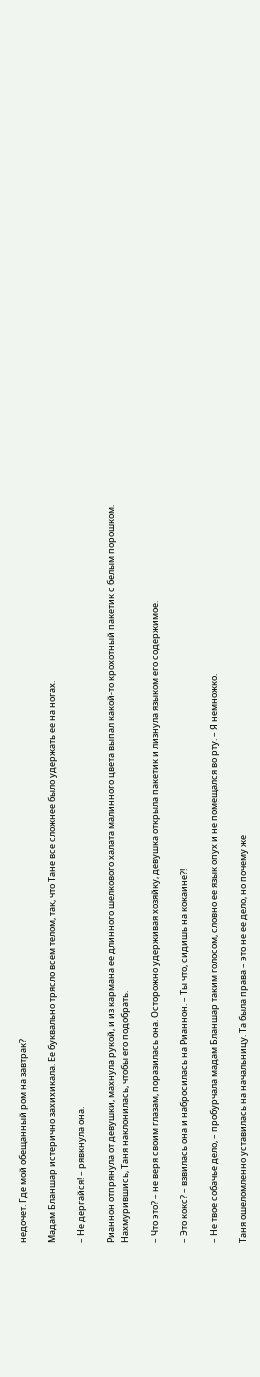недочет. Где мой обещанный ром на завтрак?

Мадам Бланшар истерично захихикала. Ее буквально трясло всем телом, так, что Тане все сложнее было удержать ее на ногах.

– Не дергайся! – рявкнула она.

Рианнон отпрянула от девушки, махнула рукой, и из кармана ее длинного шелкового халата малинного цвета выпал какой-то крохотный пакетик с белым порошком. Нахмурившись, Таня наклонилась, чтобы его подобрать.

– Что это? – не веря своим глазам, поразилась она. Осторожно удерживая хозяйку, девушка открыла пакетик и лизнула языком его содержимое.

– Это кокс? – взвилась она и набросилась на Рианнон. – Ты что, сидишь на кокаине?!

– Не твое собачье дело, – пробурчала мадам Бланшар таким голосом, словно ее язык опух и не помещался во рту. – Я немножко.

Таня ошеломленно уставилась на начальницу. Та была права – это не ее дело, но почему же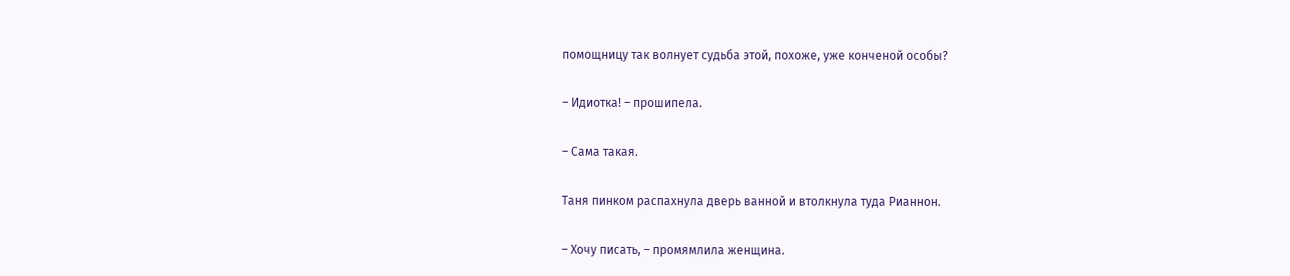помощницу так волнует судьба этой, похоже, уже конченой особы?

– Идиотка! – прошипела.

– Сама такая.

Таня пинком распахнула дверь ванной и втолкнула туда Рианнон.

– Хочу писать, – промямлила женщина.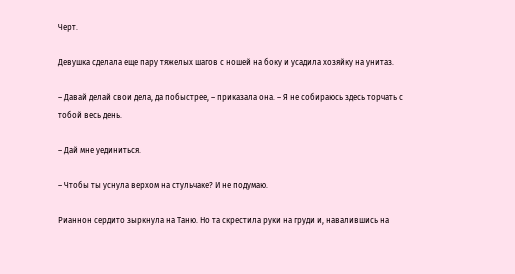Черт.

Девушка сделала еще пару тяжелых шагов с ношей на боку и усадила хозяйку на унитаз.

– Давай делай свои дела, да побыстрее, – приказала она. – Я не собираюсь здесь торчать с тобой весь день.

– Дай мне уединиться.

– Чтобы ты уснула верхом на стульчаке? И не подумаю.

Рианнон сердито зыркнула на Таню. Но та скрестила руки на груди и, навалившись на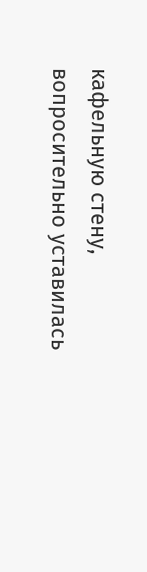кафельную стену, вопросительно уставилась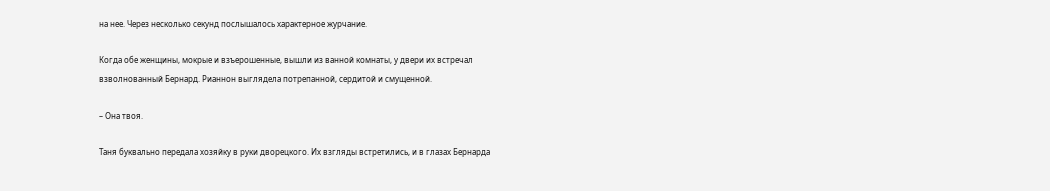на нее. Через несколько секунд послышалось характерное журчание.

Когда обе женщины, мокрые и взъерошенные, вышли из ванной комнаты, у двери их встречал взволнованный Бернард. Рианнон выглядела потрепанной, сердитой и смущенной.

– Она твоя.

Таня буквально передала хозяйку в руки дворецкого. Их взгляды встретились, и в глазах Бернарда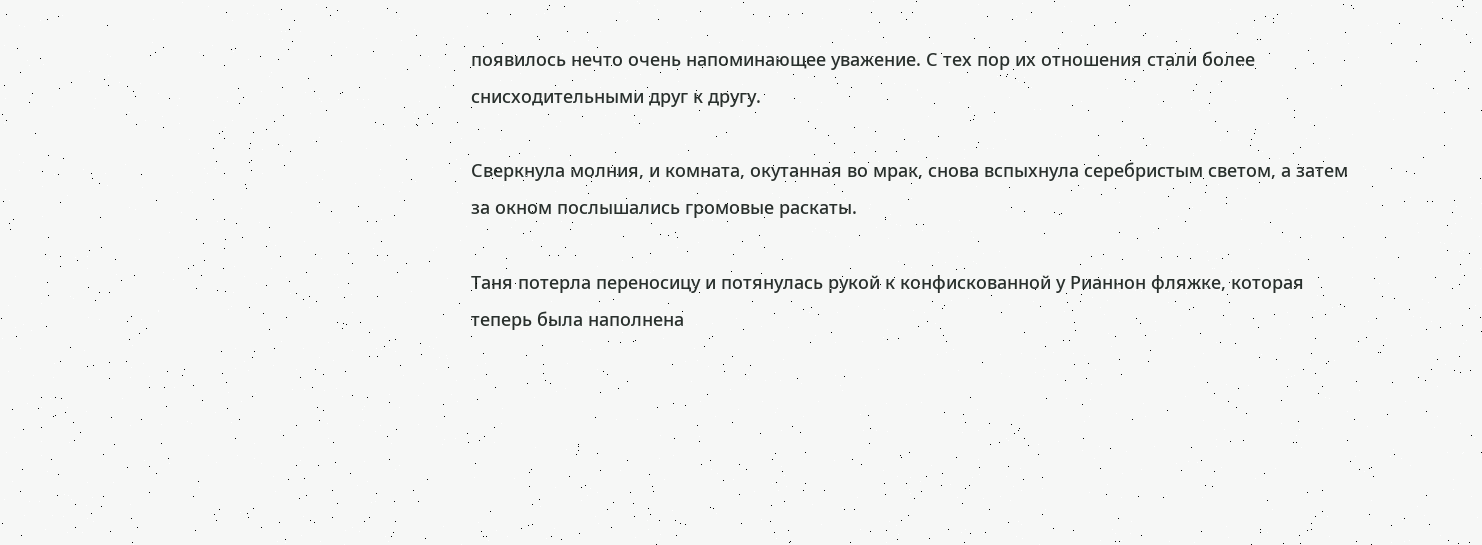появилось нечто очень напоминающее уважение. С тех пор их отношения стали более снисходительными друг к другу.

Сверкнула молния, и комната, окутанная во мрак, снова вспыхнула серебристым светом, а затем за окном послышались громовые раскаты.

Таня потерла переносицу и потянулась рукой к конфискованной у Рианнон фляжке, которая теперь была наполнена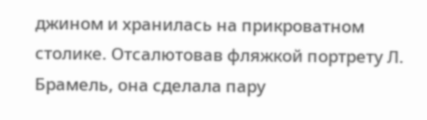джином и хранилась на прикроватном столике. Отсалютовав фляжкой портрету Л. Брамель, она сделала пару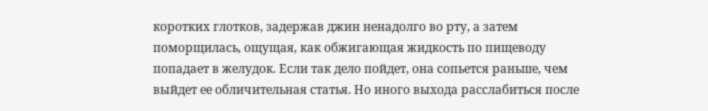коротких глотков, задержав джин ненадолго во рту, а затем поморщилась, ощущая, как обжигающая жидкость по пищеводу попадает в желудок. Если так дело пойдет, она сопьется раньше, чем выйдет ее обличительная статья. Но иного выхода расслабиться после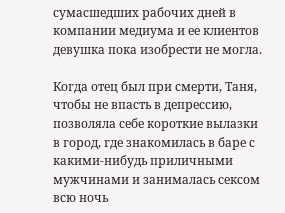сумасшедших рабочих дней в компании медиума и ее клиентов девушка пока изобрести не могла.

Когда отец был при смерти, Таня, чтобы не впасть в депрессию, позволяла себе короткие вылазки в город, где знакомилась в баре с какими-нибудь приличными мужчинами и занималась сексом всю ночь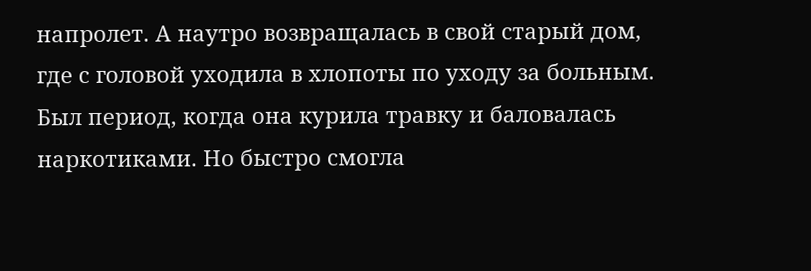напролет. А наутро возвращалась в свой старый дом, где с головой уходила в хлопоты по уходу за больным. Был период, когда она курила травку и баловалась наркотиками. Но быстро смогла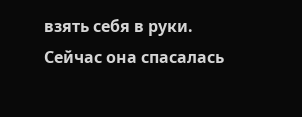взять себя в руки. Сейчас она спасалась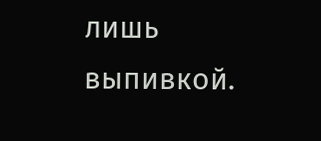лишь выпивкой.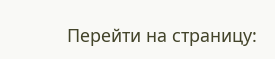Перейти на страницу: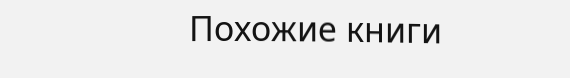Похожие книги